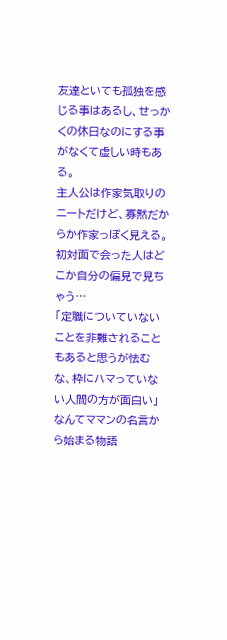友達といても孤独を感じる事はあるし、せっかくの休日なのにする事がなくて虚しい時もある。
主人公は作家気取りのニートだけど、寡黙だからか作家っぽく見える。
初対面で会った人はどこか自分の偏見で見ちゃう…
「定職についていないことを非難されることもあると思うが怯むな、枠にハマっていない人間の方が面白い」なんてママンの名言から始まる物語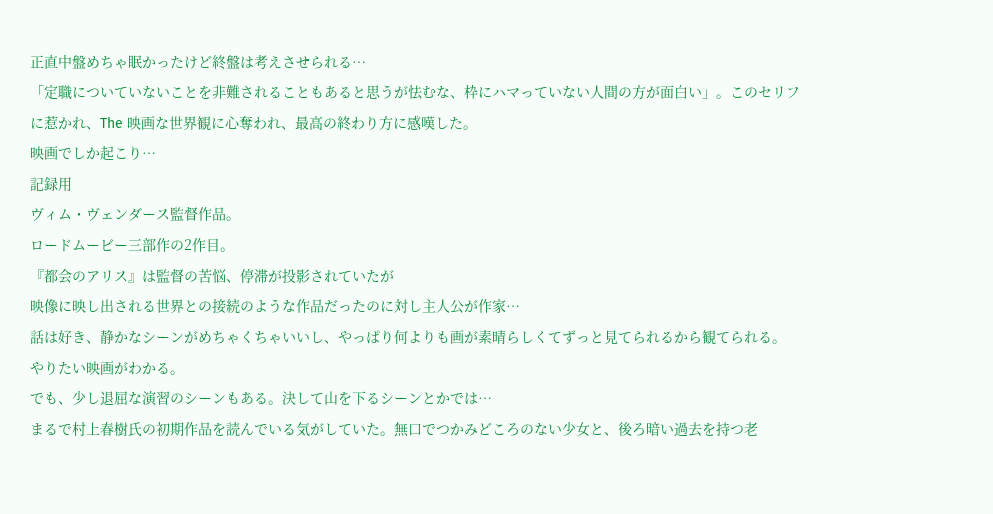正直中盤めちゃ眠かったけど終盤は考えさせられる…
「定職についていないことを非難されることもあると思うが怯むな、枠にハマっていない人間の方が面白い」。このセリフに惹かれ、The 映画な世界観に心奪われ、最高の終わり方に感嘆した。
映画でしか起こり…
記録用
ヴィム・ヴェンダース監督作品。
ロードムービー三部作の2作目。
『都会のアリス』は監督の苦悩、停滞が投影されていたが
映像に映し出される世界との接続のような作品だったのに対し主人公が作家…
話は好き、静かなシーンがめちゃくちゃいいし、やっぱり何よりも画が素晴らしくてずっと見てられるから観てられる。
やりたい映画がわかる。
でも、少し退屈な演習のシーンもある。決して山を下るシーンとかでは…
まるで村上春樹氏の初期作品を読んでいる気がしていた。無口でつかみどころのない少女と、後ろ暗い過去を持つ老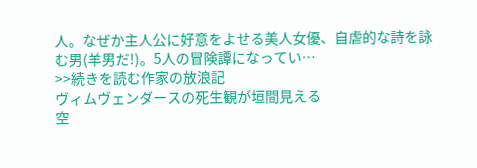人。なぜか主人公に好意をよせる美人女優、自虐的な詩を詠む男(羊男だ!)。5人の冒険譚になってい…
>>続きを読む作家の放浪記
ヴィムヴェンダースの死生観が垣間見える
空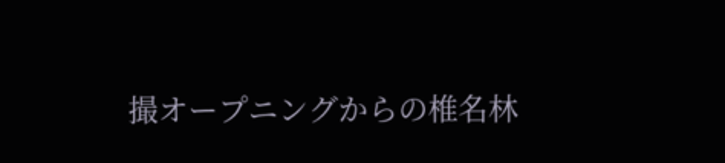撮オープニングからの椎名林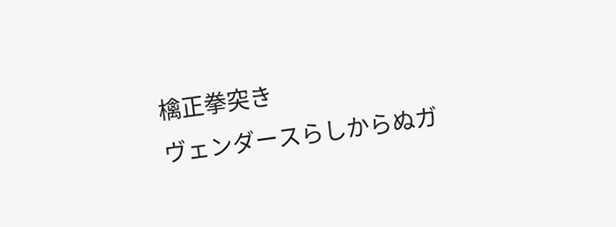檎正拳突き
ヴェンダースらしからぬガ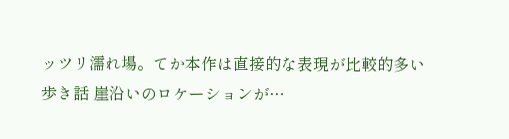ッツリ濡れ場。てか本作は直接的な表現が比較的多い
歩き話 崖沿いのロケーションが…